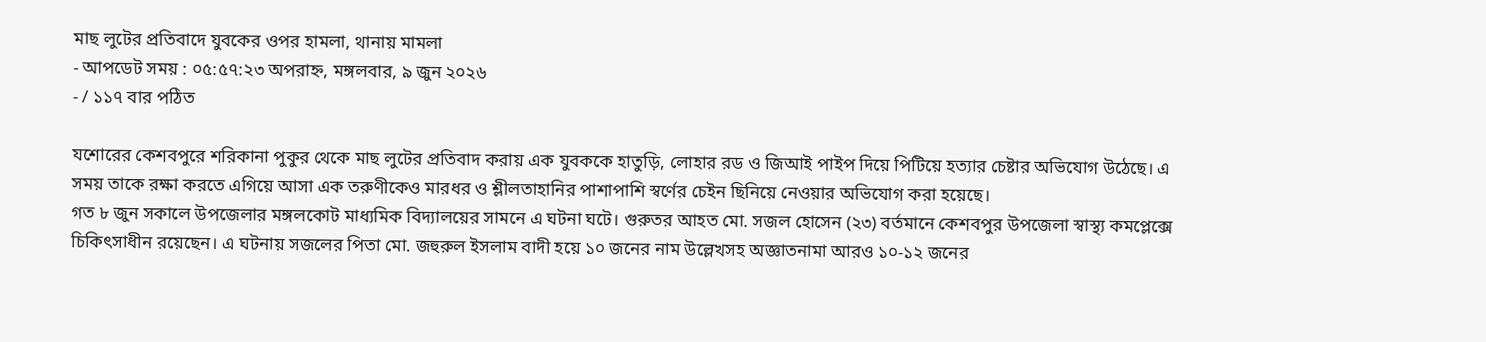মাছ লুটের প্রতিবাদে যুবকের ওপর হামলা, থানায় মামলা
- আপডেট সময় : ০৫:৫৭:২৩ অপরাহ্ন, মঙ্গলবার, ৯ জুন ২০২৬
- / ১১৭ বার পঠিত

যশোরের কেশবপুরে শরিকানা পুকুর থেকে মাছ লুটের প্রতিবাদ করায় এক যুবককে হাতুড়ি, লোহার রড ও জিআই পাইপ দিয়ে পিটিয়ে হত্যার চেষ্টার অভিযোগ উঠেছে। এ সময় তাকে রক্ষা করতে এগিয়ে আসা এক তরুণীকেও মারধর ও শ্লীলতাহানির পাশাপাশি স্বর্ণের চেইন ছিনিয়ে নেওয়ার অভিযোগ করা হয়েছে।
গত ৮ জুন সকালে উপজেলার মঙ্গলকোট মাধ্যমিক বিদ্যালয়ের সামনে এ ঘটনা ঘটে। গুরুতর আহত মো. সজল হোসেন (২৩) বর্তমানে কেশবপুর উপজেলা স্বাস্থ্য কমপ্লেক্সে চিকিৎসাধীন রয়েছেন। এ ঘটনায় সজলের পিতা মো. জহুরুল ইসলাম বাদী হয়ে ১০ জনের নাম উল্লেখসহ অজ্ঞাতনামা আরও ১০-১২ জনের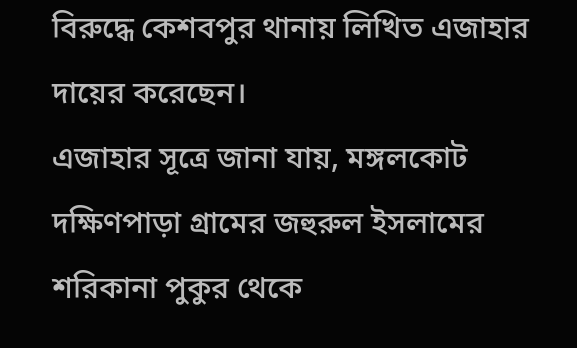বিরুদ্ধে কেশবপুর থানায় লিখিত এজাহার দায়ের করেছেন।
এজাহার সূত্রে জানা যায়, মঙ্গলকোট দক্ষিণপাড়া গ্রামের জহুরুল ইসলামের শরিকানা পুকুর থেকে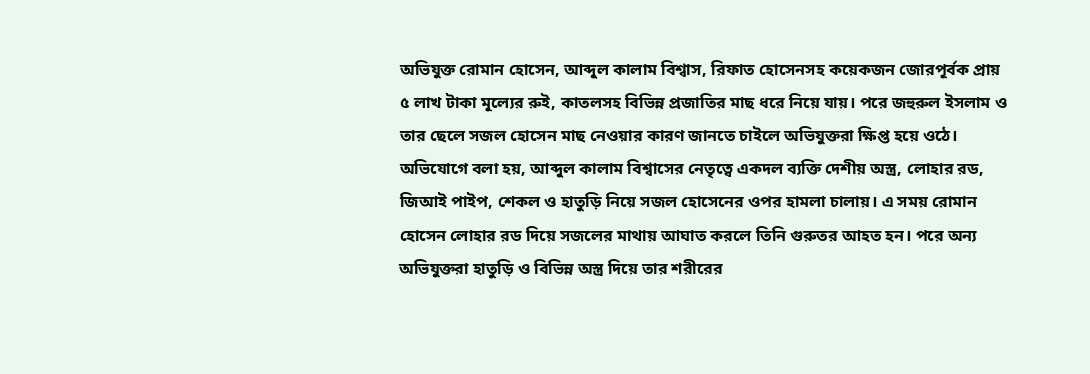অভিযুক্ত রোমান হোসেন, আব্দুল কালাম বিশ্বাস, রিফাত হোসেনসহ কয়েকজন জোরপূর্বক প্রায় ৫ লাখ টাকা মূল্যের রুই, কাতলসহ বিভিন্ন প্রজাতির মাছ ধরে নিয়ে যায়। পরে জহুরুল ইসলাম ও তার ছেলে সজল হোসেন মাছ নেওয়ার কারণ জানতে চাইলে অভিযুক্তরা ক্ষিপ্ত হয়ে ওঠে।
অভিযোগে বলা হয়, আব্দুল কালাম বিশ্বাসের নেতৃত্বে একদল ব্যক্তি দেশীয় অস্ত্র, লোহার রড, জিআই পাইপ, শেকল ও হাতুড়ি নিয়ে সজল হোসেনের ওপর হামলা চালায়। এ সময় রোমান হোসেন লোহার রড দিয়ে সজলের মাথায় আঘাত করলে তিনি গুরুতর আহত হন। পরে অন্য অভিযুক্তরা হাতুড়ি ও বিভিন্ন অস্ত্র দিয়ে তার শরীরের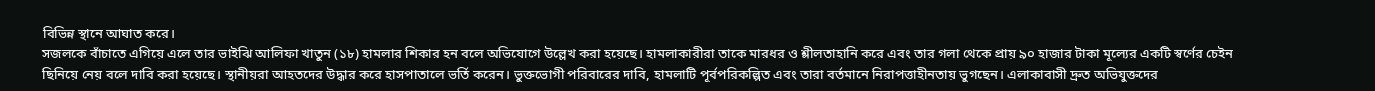বিভিন্ন স্থানে আঘাত করে।
সজলকে বাঁচাতে এগিয়ে এলে তার ভাইঝি আলিফা খাতুন (১৮) হামলার শিকার হন বলে অভিযোগে উল্লেখ করা হয়েছে। হামলাকারীরা তাকে মারধর ও শ্লীলতাহানি করে এবং তার গলা থেকে প্রায় ৯০ হাজার টাকা মূল্যের একটি স্বর্ণের চেইন ছিনিয়ে নেয় বলে দাবি করা হয়েছে। স্থানীয়রা আহতদের উদ্ধার করে হাসপাতালে ভর্তি করেন। ভুক্তভোগী পরিবারের দাবি, হামলাটি পূর্বপরিকল্পিত এবং তারা বর্তমানে নিরাপত্তাহীনতায় ভুগছেন। এলাকাবাসী দ্রুত অভিযুক্তদের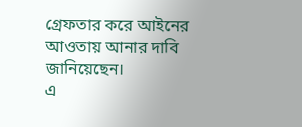গ্রেফতার করে আইনের আওতায় আনার দাবি জানিয়েছেন।
এ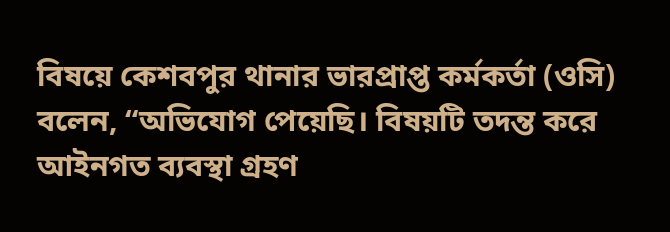বিষয়ে কেশবপুর থানার ভারপ্রাপ্ত কর্মকর্তা (ওসি) বলেন, “অভিযোগ পেয়েছি। বিষয়টি তদন্ত করে আইনগত ব্যবস্থা গ্রহণ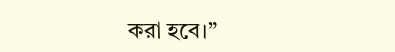করা হবে।”